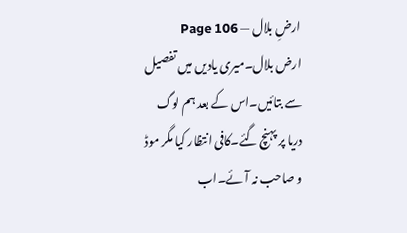ارضِ بلال — Page 106
ارض بلال۔میری یادیں میں تفصیل سے بتائیں۔اس کے بعد ہم لوگ دریا پر پہنچ گئے۔کافی انتظار کیا مگر موڈ و صاحب نہ آئے۔اب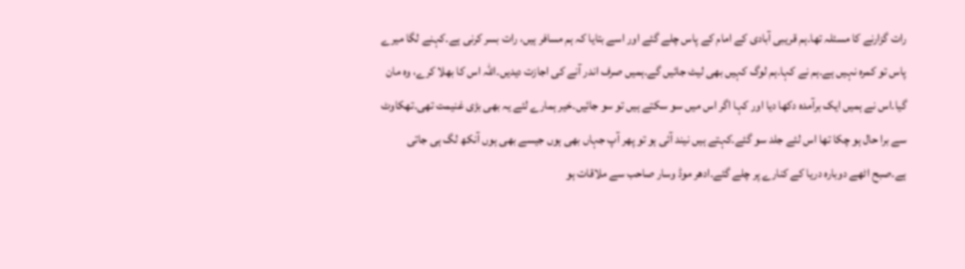رات گزارنے کا مسئلہ تھا۔ہم قریبی آبادی کے امام کے پاس چلے گئے اور اسے بتایا کہ ہم مسافر ہیں، رات بسر کرنی ہے۔کہنے لگا میرے پاس تو کمرہ نہیں ہے۔ہم نے کہا۔ہم لوگ کہیں بھی لیٹ جائیں گے۔ہمیں صرف اندر آنے کی اجازت دیدیں۔اللہ اس کا بھلا کرے، وہ مان گیا۔اس نے ہمیں ایک برآمدہ دکھا دیا اور کہا اگر اس میں سو سکتے ہیں تو سو جائیں۔خیر ہمارے لئے یہ بھی بڑی غنیمت تھی۔تھکاوٹ سے برا حال ہو چکا تھا اس لئے جلد سو گئے۔کہتے ہیں نیند آئی ہو تو پھر آپ جہاں بھی ہوں جیسے بھی ہوں آنکھ لگ ہی جاتی ہے۔صبح اٹھے دوبارہ دریا کے کنارے پر چلے گئے۔ادھر موڈ وسار صاحب سے ملاقات ہو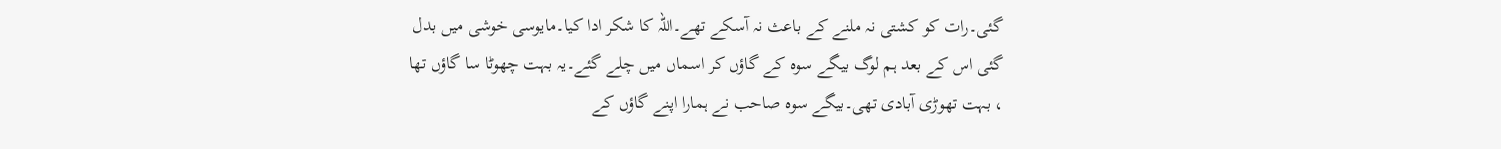گئی۔رات کو کشتی نہ ملنے کے باعث نہ آسکے تھے۔اللہ کا شکر ادا کیا۔مایوسی خوشی میں بدل گئی اس کے بعد ہم لوگ بیگے سوہ کے گاؤں کر اسماں میں چلے گئے۔یہ بہت چھوٹا سا گاؤں تھا ، بہت تھوڑی آبادی تھی۔بیگے سوہ صاحب نے ہمارا اپنے گاؤں کے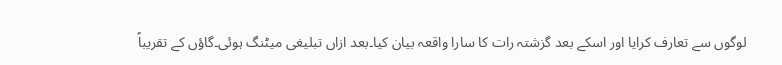لوگوں سے تعارف کرایا اور اسکے بعد گزشتہ رات کا سارا واقعہ بیان کیا۔بعد ازاں تبلیغی میٹنگ ہوئی۔گاؤں کے تقریباً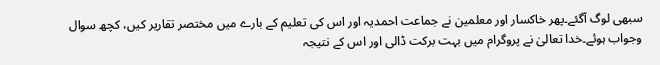سبھی لوگ آگئے۔پھر خاکسار اور معلمین نے جماعت احمدیہ اور اس کی تعلیم کے بارے میں مختصر تقاریر کیں، کچھ سوال وجواب ہوئے۔خدا تعالیٰ نے پروگرام میں بہت برکت ڈالی اور اس کے نتیجہ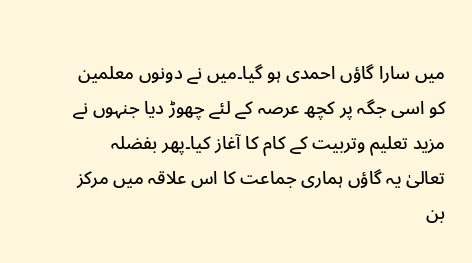میں سارا گاؤں احمدی ہو گیا۔میں نے دونوں معلمین کو اسی جگہ پر کچھ عرصہ کے لئے چھوڑ دیا جنہوں نے مزید تعلیم وتربیت کے کام کا آغاز کیا۔پھر بفضلہ تعالیٰ یہ گاؤں ہماری جماعت کا اس علاقہ میں مرکز بن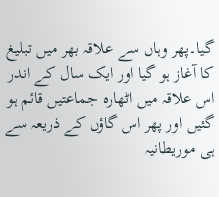گیا۔پھر وہاں سے علاقہ بھر میں تبلیغ کا آغاز ہو گیا اور ایک سال کے اندر اس علاقہ میں اٹھارہ جماعتیں قائم ہو گئیں اور پھر اس گاؤں کے ذریعہ سے ہی موریطانیہ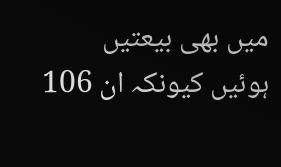میں بھی بیعتیں ہوئیں کیونکہ ان 106